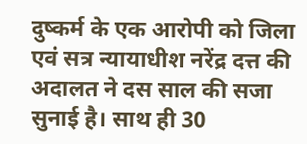दुष्कर्म के एक आरोपी को जिला एवं सत्र न्यायाधीश नरेंद्र दत्त की अदालत ने दस साल की सजा सुनाई है। साथ ही 30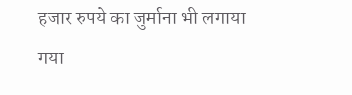हजार रुपये का जुर्माना भी लगाया गया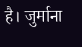है। जुर्माना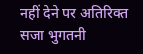नहीं देने पर अतिरिक्त सजा भुगतनी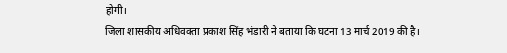होगी।
जिला शासकीय अधिवक्ता प्रकाश सिंह भंडारी ने बताया कि घटना 13 मार्च 2019 की है।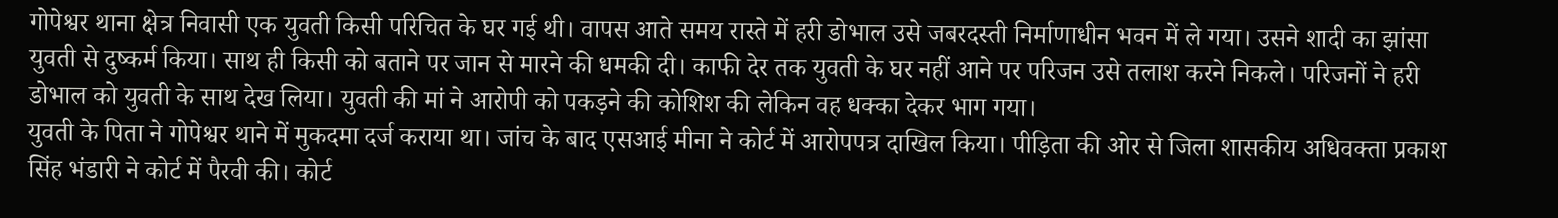गोपेश्वर थाना क्षेत्र निवासी एक युवती किसी परिचित के घर गई थी। वापस आते समय रास्ते में हरी डोभाल उसे जबरदस्ती निर्माणाधीन भवन में ले गया। उसने शादी का झांसा युवती से दुष्कर्म किया। साथ ही किसी को बताने पर जान से मारने की धमकी दी। काफी देर तक युवती के घर नहीं आने पर परिजन उसे तलाश करने निकले। परिजनों ने हरी डोभाल को युवती के साथ देख लिया। युवती की मां ने आरोपी को पकड़ने की कोशिश की लेकिन वह धक्का देकर भाग गया।
युवती के पिता ने गोपेश्वर थाने में मुकदमा दर्ज कराया था। जांच के बाद एसआई मीना ने कोर्ट में आरोपपत्र दाखिल किया। पीड़िता की ओर से जिला शासकीय अधिवक्ता प्रकाश सिंह भंडारी ने कोर्ट में पैरवी की। कोर्ट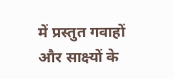में प्रस्तुत गवाहों और साक्ष्यों के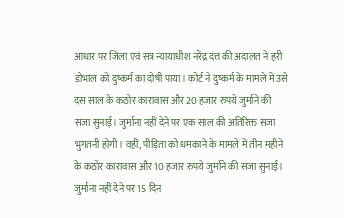आधार पर जिला एवं सत्र न्यायाधीश नरेंद्र दत्त की अदालत ने हरी डोभाल को दुष्कर्म का दोषी पाया। कोर्ट ने दुष्कर्म के मामले में उसे दस साल के कठोर कारावास और 20 हजार रुपये जुर्माने की सजा सुनाई। जुर्माना नहीं देने पर एक साल की अतिरिक्त सजा भुगतनी होगी। वहीं, पीड़िता को धमकाने के मामले में तीन महीने के कठोर कारावास और 10 हजार रुपये जुर्माने की सजा सुनाई। जुर्माना नहीं देने पर 15 दिन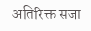अतिरिक्त सजा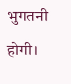भुगतनी होगी।